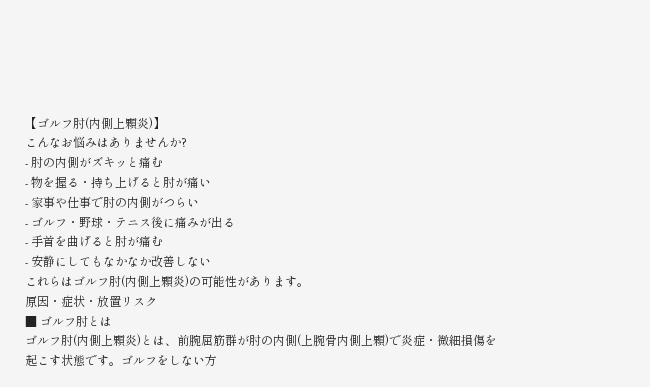【ゴルフ肘(内側上顆炎)】
こんなお悩みはありませんか?
- 肘の内側がズキッと痛む
- 物を握る・持ち上げると肘が痛い
- 家事や仕事で肘の内側がつらい
- ゴルフ・野球・テニス後に痛みが出る
- 手首を曲げると肘が痛む
- 安静にしてもなかなか改善しない
これらはゴルフ肘(内側上顆炎)の可能性があります。
原因・症状・放置リスク
■ ゴルフ肘とは
ゴルフ肘(内側上顆炎)とは、前腕屈筋群が肘の内側(上腕骨内側上顆)で炎症・微細損傷を起こす状態です。ゴルフをしない方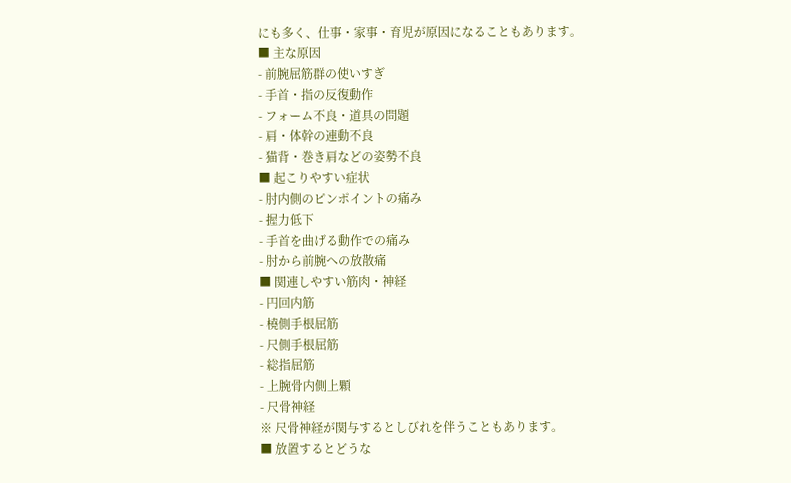にも多く、仕事・家事・育児が原因になることもあります。
■ 主な原因
- 前腕屈筋群の使いすぎ
- 手首・指の反復動作
- フォーム不良・道具の問題
- 肩・体幹の連動不良
- 猫背・巻き肩などの姿勢不良
■ 起こりやすい症状
- 肘内側のピンポイントの痛み
- 握力低下
- 手首を曲げる動作での痛み
- 肘から前腕への放散痛
■ 関連しやすい筋肉・神経
- 円回内筋
- 橈側手根屈筋
- 尺側手根屈筋
- 総指屈筋
- 上腕骨内側上顆
- 尺骨神経
※ 尺骨神経が関与するとしびれを伴うこともあります。
■ 放置するとどうな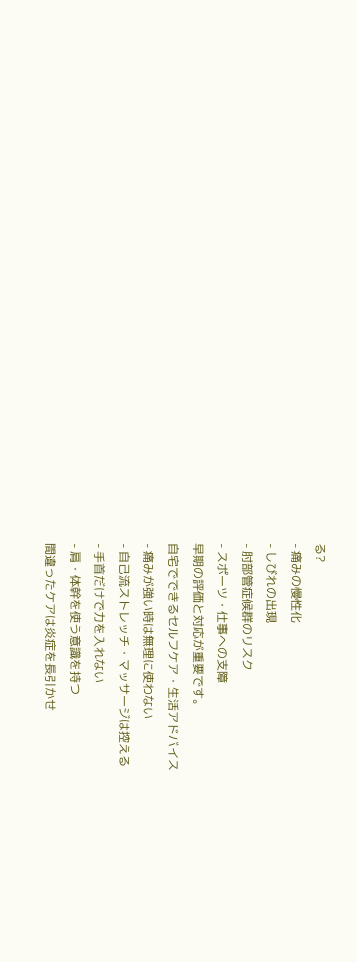る?
- 痛みの慢性化
- しびれの出現
- 肘部管症候群のリスク
- スポーツ・仕事への支障
早期の評価と対応が重要です。
自宅でできるセルフケア・生活アドバイス
- 痛みが強い時は無理に使わない
- 自己流ストレッチ・マッサージは控える
- 手首だけで力を入れない
- 肩・体幹を使う意識を持つ
間違ったケアは炎症を長引かせ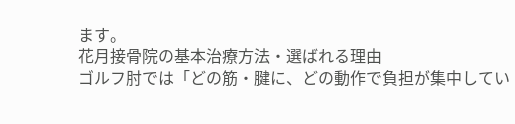ます。
花月接骨院の基本治療方法・選ばれる理由
ゴルフ肘では「どの筋・腱に、どの動作で負担が集中してい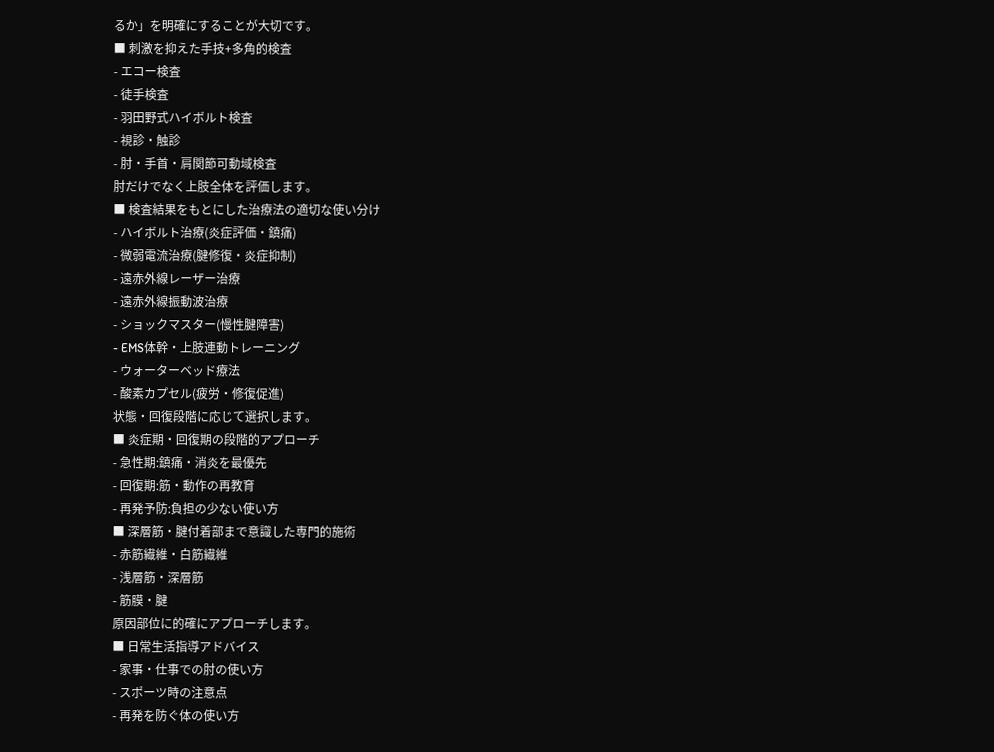るか」を明確にすることが大切です。
■ 刺激を抑えた手技+多角的検査
- エコー検査
- 徒手検査
- 羽田野式ハイボルト検査
- 視診・触診
- 肘・手首・肩関節可動域検査
肘だけでなく上肢全体を評価します。
■ 検査結果をもとにした治療法の適切な使い分け
- ハイボルト治療(炎症評価・鎮痛)
- 微弱電流治療(腱修復・炎症抑制)
- 遠赤外線レーザー治療
- 遠赤外線振動波治療
- ショックマスター(慢性腱障害)
- EMS体幹・上肢連動トレーニング
- ウォーターベッド療法
- 酸素カプセル(疲労・修復促進)
状態・回復段階に応じて選択します。
■ 炎症期・回復期の段階的アプローチ
- 急性期:鎮痛・消炎を最優先
- 回復期:筋・動作の再教育
- 再発予防:負担の少ない使い方
■ 深層筋・腱付着部まで意識した専門的施術
- 赤筋繊維・白筋繊維
- 浅層筋・深層筋
- 筋膜・腱
原因部位に的確にアプローチします。
■ 日常生活指導アドバイス
- 家事・仕事での肘の使い方
- スポーツ時の注意点
- 再発を防ぐ体の使い方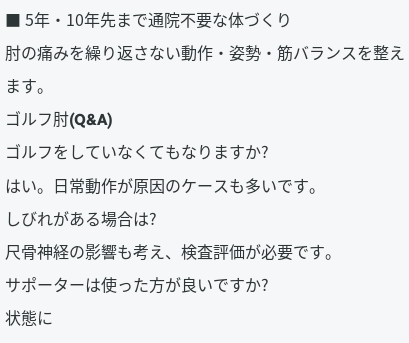■ 5年・10年先まで通院不要な体づくり
肘の痛みを繰り返さない動作・姿勢・筋バランスを整えます。
ゴルフ肘(Q&A)
ゴルフをしていなくてもなりますか?
はい。日常動作が原因のケースも多いです。
しびれがある場合は?
尺骨神経の影響も考え、検査評価が必要です。
サポーターは使った方が良いですか?
状態に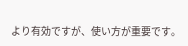より有効ですが、使い方が重要です。